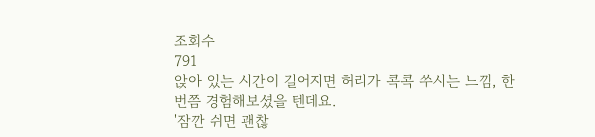조회수
791
앉아 있는 시간이 길어지면 허리가 콕콕 쑤시는 느낌, 한번쯤 경험해보셨을 텐데요.
'잠깐 쉬면 괜찮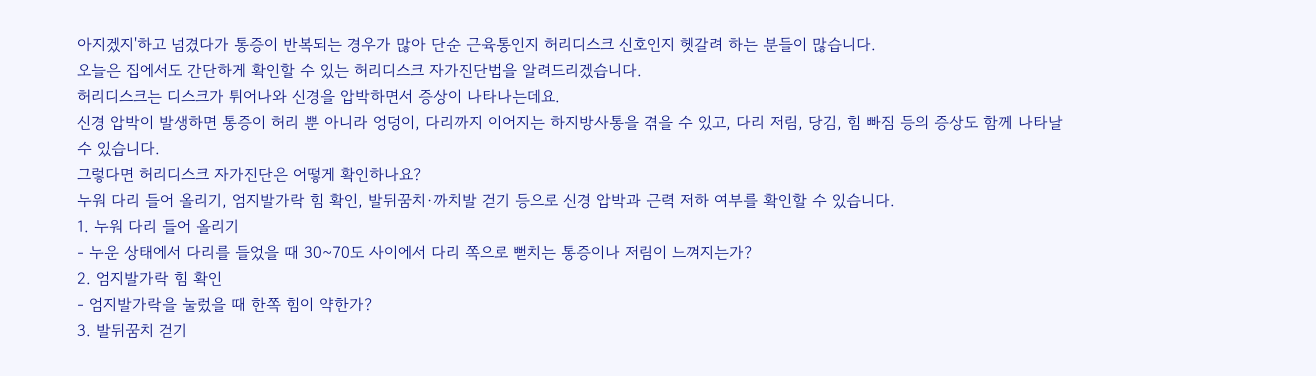아지겠지'하고 넘겼다가 통증이 반복되는 경우가 많아 단순 근육통인지 허리디스크 신호인지 헷갈려 하는 분들이 많습니다.
오늘은 집에서도 간단하게 확인할 수 있는 허리디스크 자가진단법을 알려드리겠습니다.
허리디스크는 디스크가 튀어나와 신경을 압박하면서 증상이 나타나는데요.
신경 압박이 발생하면 통증이 허리 뿐 아니라 엉덩이, 다리까지 이어지는 하지방사통을 겪을 수 있고, 다리 저림, 당김, 힘 빠짐 등의 증상도 함께 나타날 수 있습니다.
그렇다면 허리디스크 자가진단은 어떻게 확인하나요?
누워 다리 들어 올리기, 엄지발가락 힘 확인, 발뒤꿈치∙까치발 걷기 등으로 신경 압박과 근력 저하 여부를 확인할 수 있습니다.
1. 누워 다리 들어 올리기
- 누운 상태에서 다리를 들었을 때 30~70도 사이에서 다리 쪽으로 뻗치는 통증이나 저림이 느껴지는가?
2. 엄지발가락 힘 확인
- 엄지발가락을 눌렀을 때 한쪽 힘이 약한가?
3. 발뒤꿈치 걷기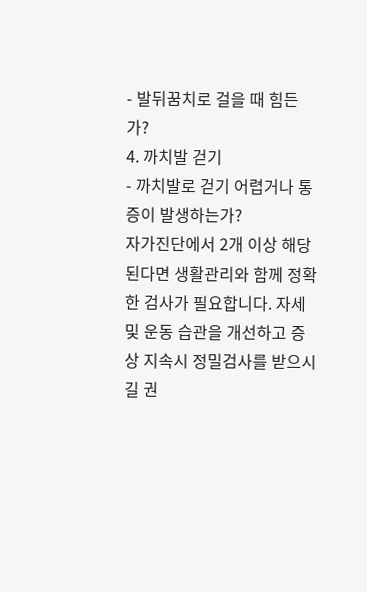- 발뒤꿈치로 걸을 때 힘든가?
4. 까치발 걷기
- 까치발로 걷기 어렵거나 통증이 발생하는가?
자가진단에서 2개 이상 해당된다면 생활관리와 함께 정확한 검사가 필요합니다. 자세 및 운동 습관을 개선하고 증상 지속시 정밀검사를 받으시길 권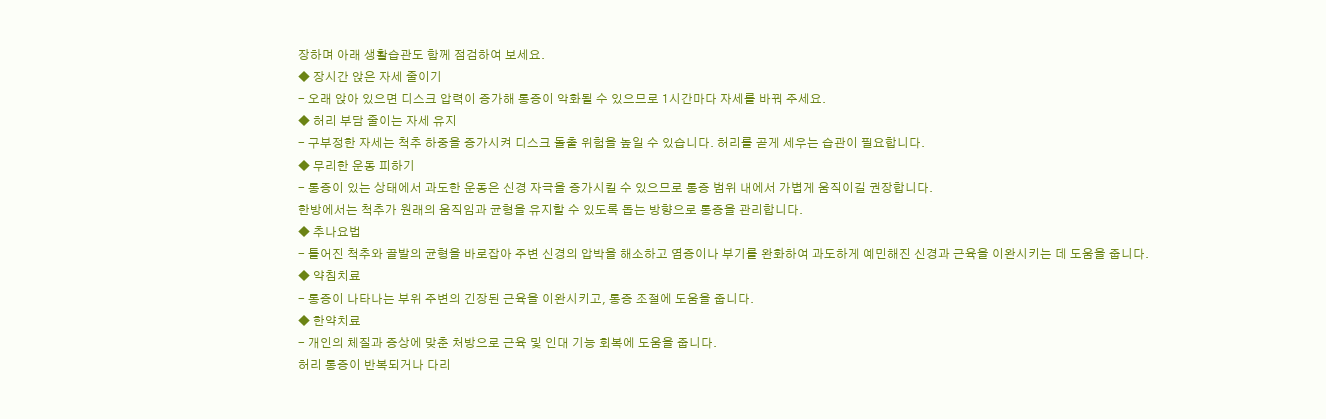장하며 아래 생활습관도 함께 점검하여 보세요.
◆ 장시간 앉은 자세 줄이기
- 오래 앉아 있으면 디스크 압력이 증가해 통증이 악화될 수 있으므로 1시간마다 자세를 바꿔 주세요.
◆ 허리 부담 줄이는 자세 유지
- 구부정한 자세는 척추 하중을 증가시켜 디스크 돌출 위험을 높일 수 있습니다. 허리를 곧게 세우는 습관이 필요합니다.
◆ 무리한 운동 피하기
- 통증이 있는 상태에서 과도한 운동은 신경 자극을 증가시킬 수 있으므로 통증 범위 내에서 가볍게 움직이길 권장합니다.
한방에서는 척추가 원래의 움직임과 균형을 유지할 수 있도록 돕는 방향으로 통증을 관리합니다.
◆ 추나요법
- 틀어진 척추와 골발의 균형을 바로잡아 주변 신경의 압박을 해소하고 염증이나 부기를 완화하여 과도하게 예민해진 신경과 근육을 이완시키는 데 도움을 줍니다.
◆ 약침치료
- 통증이 나타나는 부위 주변의 긴장된 근육을 이완시키고, 통증 조절에 도움을 줍니다.
◆ 한약치료
- 개인의 체질과 증상에 맞춘 처방으로 근육 및 인대 기능 회복에 도움을 줍니다.
허리 통증이 반복되거나 다리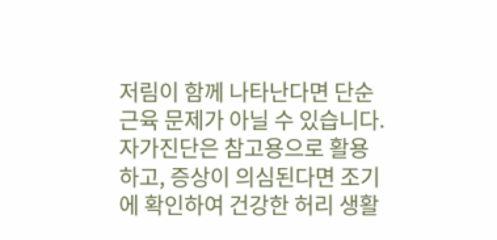저림이 함께 나타난다면 단순 근육 문제가 아닐 수 있습니다.
자가진단은 참고용으로 활용하고, 증상이 의심된다면 조기에 확인하여 건강한 허리 생활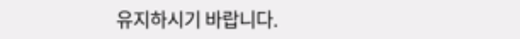유지하시기 바랍니다.